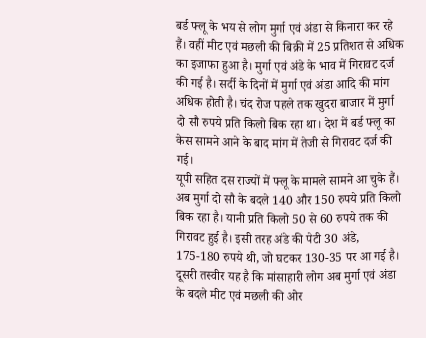बर्ड फ्लू के भय से लोग मुर्गा एवं अंडा से किनारा कर रहे हैं। वहीं मीट एवं मछली की बिक्री में 25 प्रतिशत से अधिक का इजाफा हुआ है। मुर्गा एवं अंडे के भाव में गिरावट दर्ज की गई है। सर्दी के दिनों में मुर्गा एवं अंडा आदि की मांग अधिक होती है। चंद रोज पहले तक खुदरा बाजार में मुर्गा दो सौ रुपये प्रति किलो बिक रहा था। देश में बर्ड फ्लू का केस सामने आने के बाद मांग में तेजी से गिरावट दर्ज की गई।
यूपी सहित दस राज्यों में फ्लू के मामले सामने आ चुके हैं। अब मुर्गा दो सौ के बदले 140 और 150 रुपये प्रति किलो बिक रहा है। यानी प्रति किलो 50 से 60 रुपये तक की गिरावट हुई है। इसी तरह अंडे की पेटी 30 अंडे, 175-180 रुपये थी, जो घटकर 130-35 पर आ गई है। दूसरी तस्वीर यह है कि मांसाहारी लोग अब मुर्गा एवं अंडा के बदले मीट एवं मछली की ओर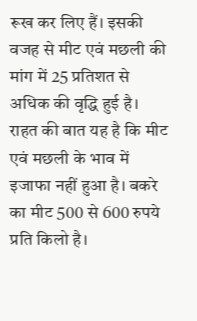रूख कर लिए हैं। इसकी वजह से मीट एवं मछली की मांग में 25 प्रतिशत से अधिक की वृद्धि हुई है। राहत की बात यह है कि मीट एवं मछली के भाव में इजाफा नहीं हुआ है। बकरे का मीट 500 से 600 रुपये प्रति किलो है।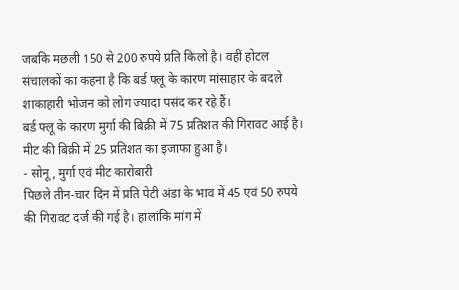जबकि मछली 150 से 200 रुपये प्रति किलो है। वहीं होटल संचालकों का कहना है कि बर्ड फ्लू के कारण मांसाहार के बदले शाकाहारी भोजन को लोग ज्यादा पसंद कर रहे हैं।
बर्ड फ्लू के कारण मुर्गा की बिक्री में 75 प्रतिशत की गिरावट आई है। मीट की बिक्री में 25 प्रतिशत का इजाफा हुआ है।
- सोनू, मुर्गा एवं मीट कारोबारी
पिछले तीन-चार दिन में प्रति पेटी अंडा के भाव में 45 एवं 50 रुपये की गिरावट दर्ज की गई है। हालांकि मांग में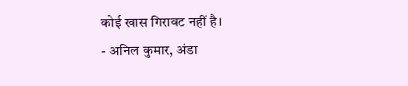कोई खास गिरावट नहीं है।
- अनिल कुमार, अंडा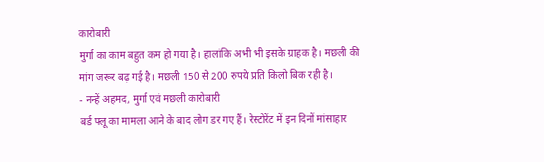कारोबारी
मुर्गा का काम बहुत कम हो गया है। हालांकि अभी भी इसके ग्राहक है। मछली की मांग जरूर बढ़ गई है। मछली 150 से 200 रुपये प्रति किलो बिक रही है।
- नन्हें अहमद, मुर्गा एवं मछली कारोबारी
बर्ड फ्लू का मामला आने के बाद लोग डर गए हैं। रेस्टोरेंट में इन दिनों मांसाहार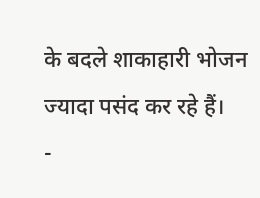के बदले शाकाहारी भोजन ज्यादा पसंद कर रहे हैं।
-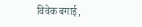विवेक बगाई,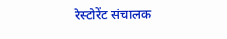रेस्टोरेंट संचालक